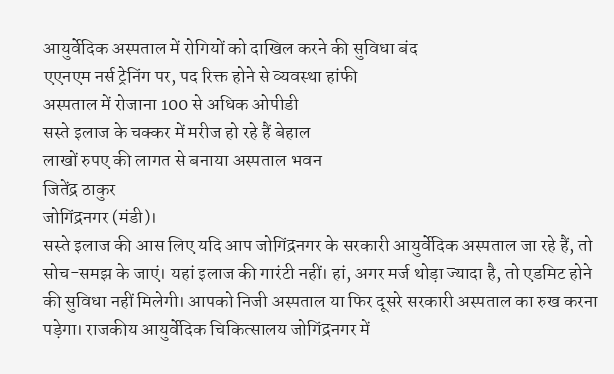आयुर्वेदिक अस्पताल में रोगियों को दाखिल करने की सुविधा बंद
एएनएम नर्स ट्रेनिंग पर, पद रिक्त होने से व्यवस्था हांफी
अस्पताल में रोजाना 100 से अधिक ओपीडी
सस्ते इलाज के चक्कर में मरीज हो रहे हैं बेहाल
लाखों रुपए की लागत से बनाया अस्पताल भवन
जितेंद्र ठाकुर
जोगिंद्रनगर (मंडी)।
सस्ते इलाज की आस लिए यदि आप जोगिंद्रनगर के सरकारी आयुर्वेदिक अस्पताल जा रहे हैं, तो सोच-समझ के जाएं। यहां इलाज की गारंटी नहीं। हां, अगर मर्ज थोड़ा ज्यादा है, तो एडमिट होने की सुविधा नहीं मिलेगी। आपको निजी अस्पताल या फिर दूसरे सरकारी अस्पताल का रुख करना पड़ेगा। राजकीय आयुर्वेदिक चिकित्सालय जोगिंद्रनगर में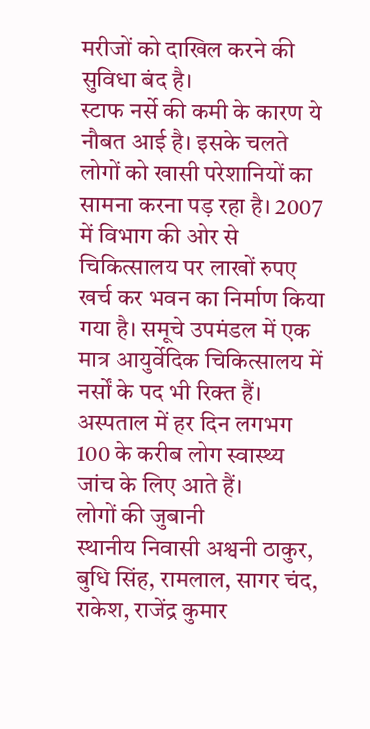मरीजों को दाखिल करने की सुविधा बंद है।
स्टाफ नर्से की कमी के कारण ये नौबत आई है। इसके चलते लोगों को खासी परेशानियों का सामना करना पड़ रहा है। 2007 में विभाग की ओर से चिकित्सालय पर लाखों रुपए खर्च कर भवन का निर्माण किया गया है। समूचे उपमंडल में एक मात्र आयुर्वेदिक चिकित्सालय में नर्सों के पद भी रिक्त हैं। अस्पताल में हर दिन लगभग 100 के करीब लोग स्वास्थ्य जांच के लिए आते हैं।
लोगों की जुबानी
स्थानीय निवासी अश्वनी ठाकुर, बुधि सिंह, रामलाल, सागर चंद, राकेश, राजेंद्र कुमार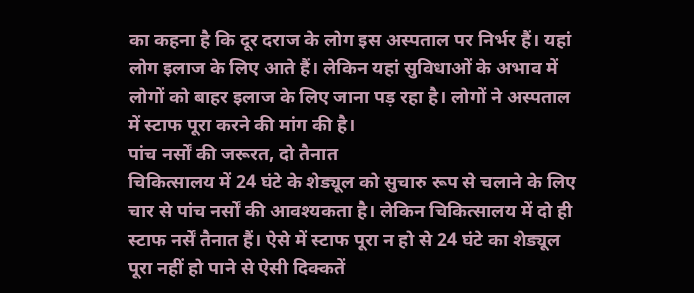का कहना है कि दूर दराज के लोग इस अस्पताल पर निर्भर हैं। यहां लोग इलाज के लिए आते हैं। लेकिन यहां सुविधाओं के अभाव में लोगों को बाहर इलाज के लिए जाना पड़ रहा है। लोगों ने अस्पताल में स्टाफ पूरा करने की मांग की है।
पांच नर्सों की जरूरत, दो तैनात
चिकित्सालय में 24 घंटे के शेड्यूल को सुचारु रूप से चलाने के लिए चार से पांच नर्सों की आवश्यकता है। लेकिन चिकित्सालय में दो ही स्टाफ नर्सें तैनात हैं। ऐसे में स्टाफ पूरा न हो से 24 घंटे का शेड्यूल पूरा नहीं हो पाने से ऐसी दिक्कतें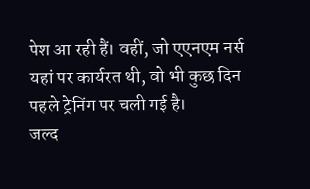पेश आ रही हैं। वहीं, जो एएनएम नर्स यहां पर कार्यरत थी, वो भी कुछ दिन पहले ट्रेनिंग पर चली गई है।
जल्द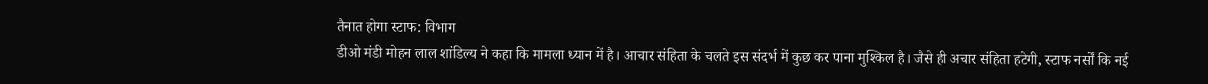तैनात होगा स्टाफ: विभाग
डीओ मंडी मोहन लाल शांडिल्य ने कहा कि मामला ध्यान में है। आचार संहिता के चलते इस संदर्भ में कुछ कर पाना मुश्किल है। जैसे ही अचार संहिता हटेगी, स्टाफ नर्सों कि नई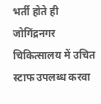भर्ती होते ही जोगिंद्रनगर चिकित्सालय में उचित स्टाफ उपलब्ध करवा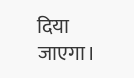दिया जाएगा।